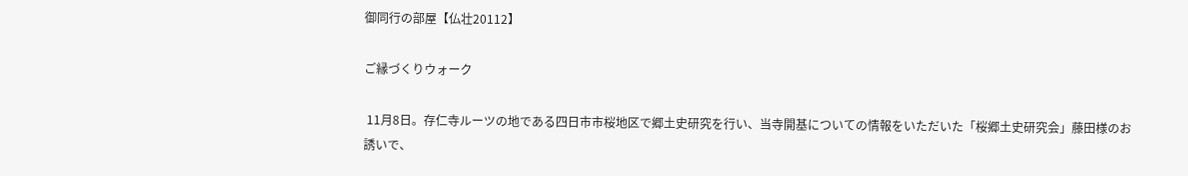御同行の部屋【仏壮20112】

ご縁づくりウォーク

 11月8日。存仁寺ルーツの地である四日市市桜地区で郷土史研究を行い、当寺開基についての情報をいただいた「桜郷土史研究会」藤田様のお誘いで、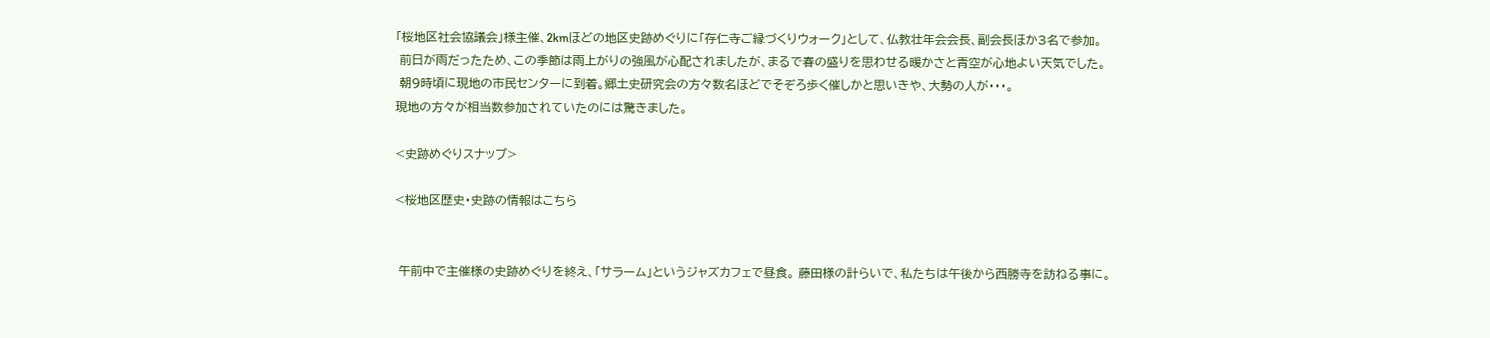「桜地区社会協議会」様主催、2kmほどの地区史跡めぐりに「存仁寺ご縁づくりウォーク」として、仏教壮年会会長、副会長ほか3名で参加。
 前日が雨だったため、この季節は雨上がりの強風が心配されましたが、まるで春の盛りを思わせる暖かさと青空が心地よい天気でした。
 朝9時頃に現地の市民センターに到着。郷土史研究会の方々数名ほどでそぞろ歩く催しかと思いきや、大勢の人が・・・。
現地の方々が相当数参加されていたのには驚きました。

<史跡めぐりスナップ>

<桜地区歴史・史跡の情報はこちら


 午前中で主催様の史跡めぐりを終え、「サラーム」というジャズカフェで昼食。 藤田様の計らいで、私たちは午後から西勝寺を訪ねる事に。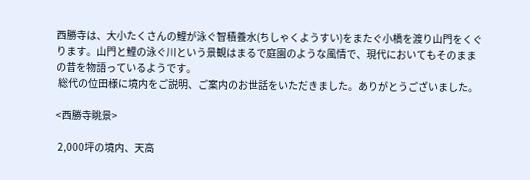西勝寺は、大小たくさんの鯉が泳ぐ智積養水(ちしゃくようすい)をまたぐ小橋を渡り山門をくぐります。山門と鯉の泳ぐ川という景観はまるで庭園のような風情で、現代においてもそのままの昔を物語っているようです。
 総代の位田様に境内をご説明、ご案内のお世話をいただきました。ありがとうございました。

<西勝寺眺景>

 2,000坪の境内、天高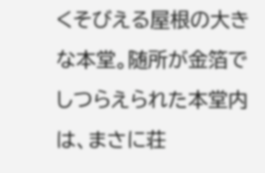くそびえる屋根の大きな本堂。随所が金箔でしつらえられた本堂内は、まさに荘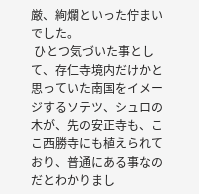厳、絢爛といった佇まいでした。
 ひとつ気づいた事として、存仁寺境内だけかと思っていた南国をイメージするソテツ、シュロの木が、先の安正寺も、ここ西勝寺にも植えられており、普通にある事なのだとわかりまし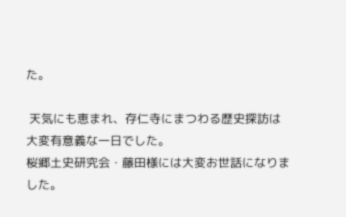た。

 天気にも恵まれ、存仁寺にまつわる歴史探訪は大変有意義な一日でした。
桜郷土史研究会・藤田様には大変お世話になりました。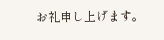お礼申し上げます。